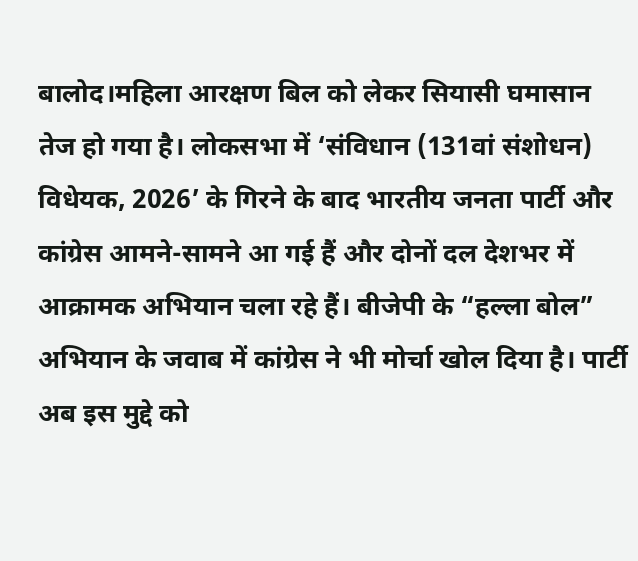बालोद।महिला आरक्षण बिल को लेकर सियासी घमासान तेज हो गया है। लोकसभा में ‘संविधान (131वां संशोधन) विधेयक, 2026’ के गिरने के बाद भारतीय जनता पार्टी और कांग्रेस आमने-सामने आ गई हैं और दोनों दल देशभर में आक्रामक अभियान चला रहे हैं। बीजेपी के “हल्ला बोल” अभियान के जवाब में कांग्रेस ने भी मोर्चा खोल दिया है। पार्टी अब इस मुद्दे को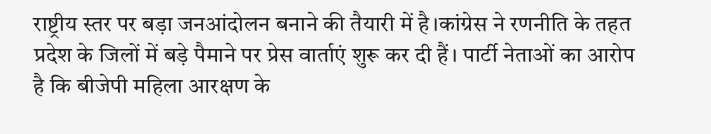राष्ट्रीय स्तर पर बड़ा जनआंदोलन बनाने की तैयारी में है।कांग्रेस ने रणनीति के तहत प्रदेश के जिलों में बड़े पैमाने पर प्रेस वार्ताएं शुरू कर दी हैं। पार्टी नेताओं का आरोप है कि बीजेपी महिला आरक्षण के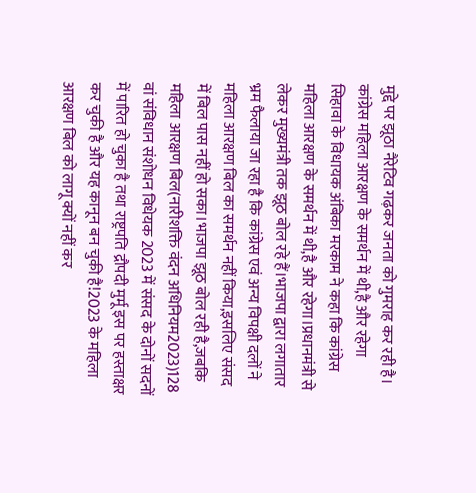मुद्दे पर झूठा नैरेटिव गढ़कर जनता को गुमराह कर रही है।
कांग्रेस महिला आरक्षण के समर्थन में थी,है और रहेगा
सिहावा के विधायक अंबिका मरकाम ने कहा कि कांग्रेस महिला आरक्षण के समर्थन में थी,है और रहेगा।प्रधानमंत्री से लेकर मुख्यमंत्री तक झूठ बोल रहे हैं।भाजपा द्वारा लगातार भ्रम फैलाया जा रहा है कि कांग्रेस एवं अन्य विपक्षी दलों ने महिला आरक्षण बिल का समर्थन नहीं किया,इसलिए संसद में बिल पास नहीं हो सका।भाजपा झूठ बोल रही है,जबकि महिला आरक्षण बिल(नारीशक्ति वंदन अधिनियम2023)128 वां संविधान संशोधन विधेयक 2023 में संसद के दोनों सदनों में पारित हो चुका है तथा राष्ट्रपति द्रौपदी मुर्मू इस पर हस्ताक्षर कर चुकी है और यह कानून बन चुकी है!2023 के महिला आरक्षण बिल को लागू क्यों नहीं कर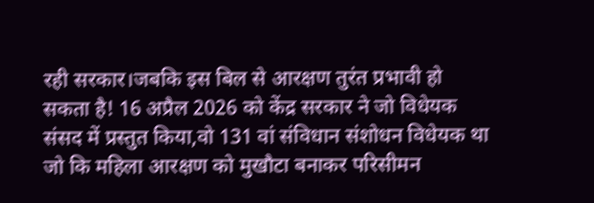रही सरकार।जबकि इस बिल से आरक्षण तुरंत प्रभावी हो सकता है! 16 अप्रैल 2026 को केंद्र सरकार ने जो विधेयक संसद में प्रस्तुत किया,वो 131 वां संविधान संशोधन विधेयक था जो कि महिला आरक्षण को मुखौटा बनाकर परिसीमन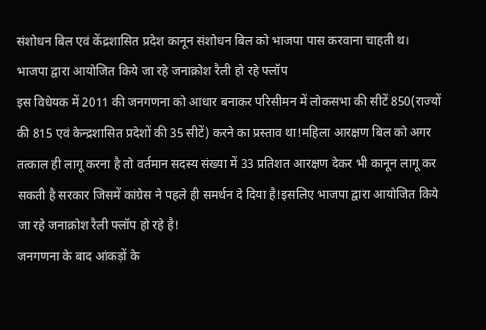संशोधन बिल एवं केंद्रशासित प्रदेश कानून संशोधन बिल को भाजपा पास करवाना चाहती थ।
भाजपा द्वारा आयोजित किये जा रहे जनाक्रोश रैली हो रहे फ्लॉप
इस विधेयक में 2011 की जनगणना को आधार बनाकर परिसीमन में लोकसभा की सीटें 850(राज्यों की 815 एवं केन्द्रशासित प्रदेशों की 35 सीटें) करने का प्रस्ताव था!महिला आरक्षण बिल को अगर तत्काल ही लागू करना है तो वर्तमान सदस्य संख्या में 33 प्रतिशत आरक्षण देकर भी कानून लागू कर सकती है सरकार जिसमें कांग्रेस ने पहले ही समर्थन दे दिया है!इसलिए भाजपा द्वारा आयोजित किये जा रहे जनाक्रोश रैली फ्लॉप हो रहे है!
जनगणना के बाद आंकड़ों के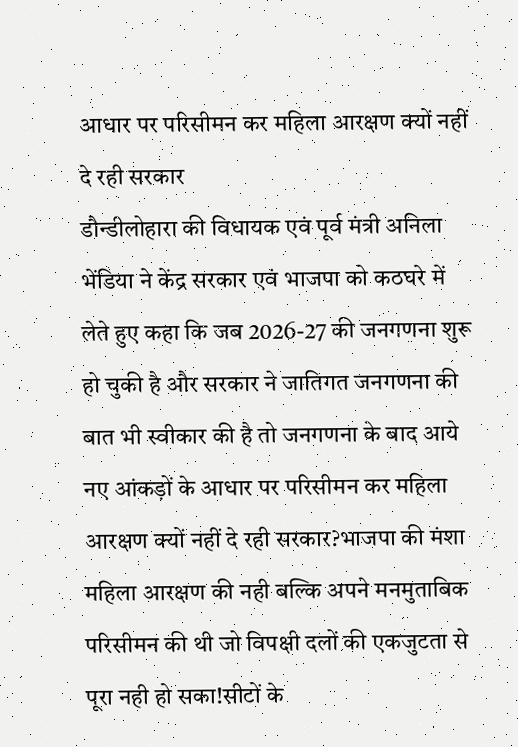आधार पर परिसीमन कर महिला आरक्षण क्यों नहीं दे रही सरकार
डौन्डीलोहारा की विधायक एवं पूर्व मंत्री अनिला भेंडिया ने केंद्र सरकार एवं भाजपा को कठघरे में लेते हुए कहा कि जब 2026-27 की जनगणना शुरू हो चुकी है और सरकार ने जातिगत जनगणना की बात भी स्वीकार की है तो जनगणना के बाद आये नए आंकड़ों के आधार पर परिसीमन कर महिला आरक्षण क्यों नहीं दे रही सरकार?भाजपा की मंशा महिला आरक्षण की नही बल्कि अपने मनमुताबिक परिसीमन की थी जो विपक्षी दलों की एकजुटता से पूरा नही हो सका!सीटों के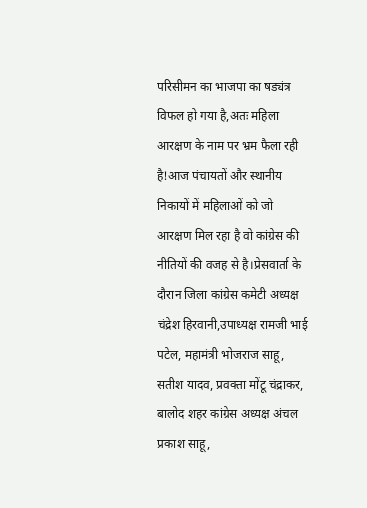परिसीमन का भाजपा का षड्यंत्र विफल हो गया है,अतः महिला आरक्षण के नाम पर भ्रम फैला रही है!आज पंचायतों और स्थानीय निकायों में महिलाओं को जो आरक्षण मिल रहा है वो कांग्रेस की नीतियों की वजह से है।प्रेसवार्ता के दौरान जिला कांग्रेस कमेटी अध्यक्ष चंद्रेश हिरवानी,उपाध्यक्ष रामजी भाई पटेल, महामंत्री भोजराज साहू, सतीश यादव, प्रवक्ता मोंटू चंद्राकर, बालोद शहर कांग्रेस अध्यक्ष अंचल प्रकाश साहू,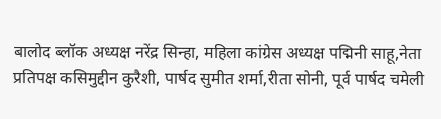बालोद ब्लॉक अध्यक्ष नरेंद्र सिन्हा, महिला कांग्रेस अध्यक्ष पद्मिनी साहू,नेता प्रतिपक्ष कसिमुद्दीन कुरैशी, पार्षद सुमीत शर्मा,रीता सोनी, पूर्व पार्षद चमेली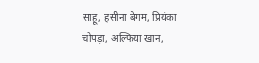साहू, हसीना बेगम, प्रियंका चोपड़ा, अल्फिया खान,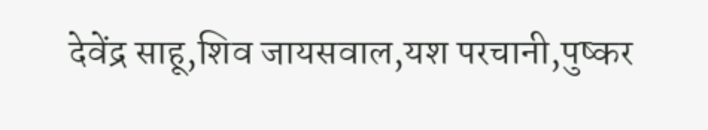देवेंद्र साहू,शिव जायसवाल,यश परचानी,पुष्कर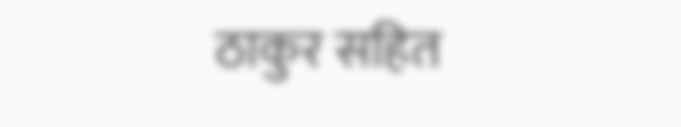ठाकुर सहित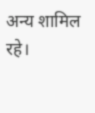अन्य शामिल रहे।